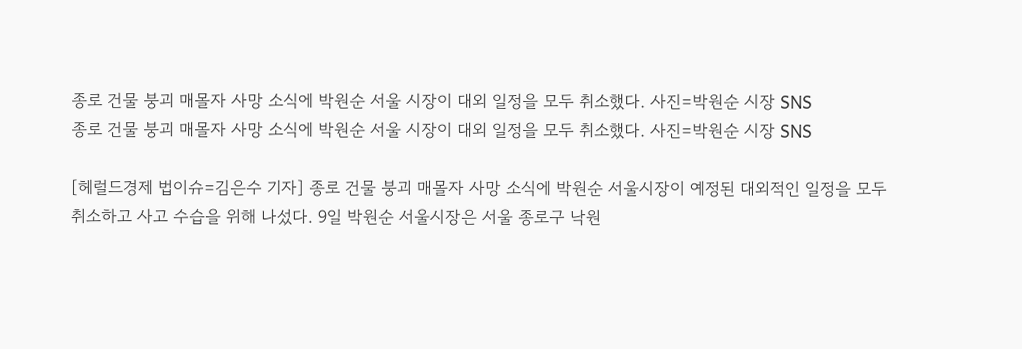종로 건물 붕괴 매몰자 사망 소식에 박원순 서울 시장이 대외 일정을 모두 취소했다. 사진=박원순 시장 SNS
종로 건물 붕괴 매몰자 사망 소식에 박원순 서울 시장이 대외 일정을 모두 취소했다. 사진=박원순 시장 SNS

[헤럴드경제 법이슈=김은수 기자] 종로 건물 붕괴 매몰자 사망 소식에 박원순 서울시장이 예정된 대외적인 일정을 모두 취소하고 사고 수습을 위해 나섰다. 9일 박원순 서울시장은 서울 종로구 낙원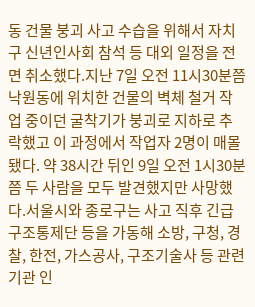동 건물 붕괴 사고 수습을 위해서 자치구 신년인사회 참석 등 대외 일정을 전면 취소했다.지난 7일 오전 11시30분쯤 낙원동에 위치한 건물의 벽체 철거 작업 중이던 굴착기가 붕괴로 지하로 추락했고 이 과정에서 작업자 2명이 매몰됐다. 약 38시간 뒤인 9일 오전 1시30분쯤 두 사람을 모두 발견했지만 사망했다.서울시와 종로구는 사고 직후 긴급구조통제단 등을 가동해 소방, 구청, 경찰, 한전, 가스공사, 구조기술사 등 관련 기관 인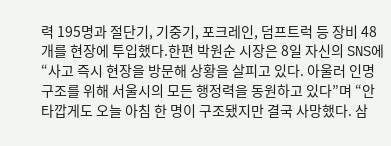력 195명과 절단기, 기중기, 포크레인, 덤프트럭 등 장비 48개를 현장에 투입했다.한편 박원순 시장은 8일 자신의 SNS에 “사고 즉시 현장을 방문해 상황을 살피고 있다. 아울러 인명구조를 위해 서울시의 모든 행정력을 동원하고 있다”며 “안타깝게도 오늘 아침 한 명이 구조됐지만 결국 사망했다. 삼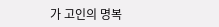가 고인의 명복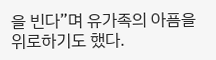을 빈다”며 유가족의 아픔을 위로하기도 했다.